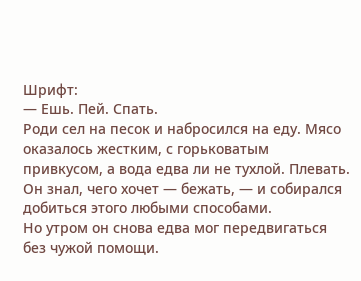Шрифт:
— Ешь. Пей. Спать.
Роди сел на песок и набросился на еду. Мясо оказалось жестким, с горьковатым привкусом, а вода едва ли не тухлой. Плевать. Он знал, чего хочет — бежать, — и собирался добиться этого любыми способами.
Но утром он снова едва мог передвигаться без чужой помощи.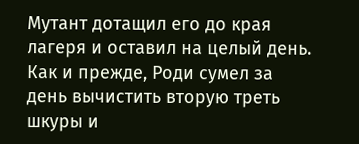Мутант дотащил его до края лагеря и оставил на целый день. Как и прежде, Роди сумел за день вычистить вторую треть шкуры и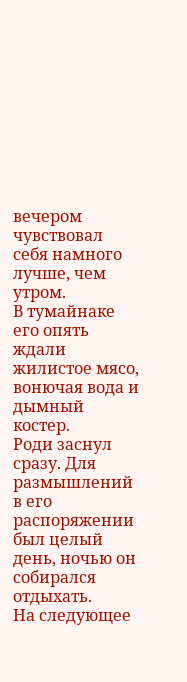вечером чувствовал себя намного лучше, чем утром.
В тумайнаке его опять ждали жилистое мясо, вонючая вода и дымный костер.
Роди заснул сразу. Для размышлений в его распоряжении был целый день, ночью он собирался отдыхать.
На следующее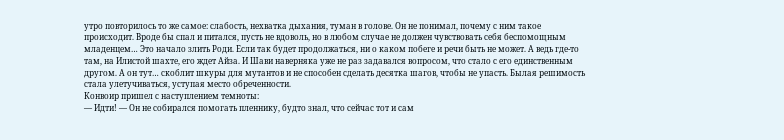утро повторилось то же самое: слабость, нехватка дыхания, туман в голове. Он не понимал, почему с ним такое происходит. Вроде бы спал и питался, пусть не вдоволь, но в любом случае не должен чувствовать себя беспомощным младенцем… Это начало злить Роди. Если так будет продолжаться, ни о каком побеге и речи быть не может. А ведь где-то там, на Илистой шахте, его ждет Айза. И Шави наверняка уже не раз задавался вопросом, что стало с его единственным другом. А он тут… скоблит шкуры для мутантов и не способен сделать десятка шагов, чтобы не упасть. Былая решимость стала улетучиваться, уступая место обреченности.
Конвоир пришел с наступлением темноты:
— Идти! — Он не собирался помогать пленнику, будто знал, что сейчас тот и сам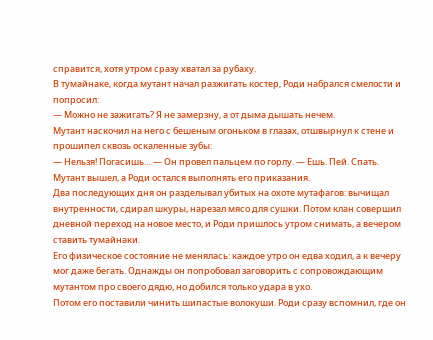справится, хотя утром сразу хватал за рубаху.
В тумайнаке, когда мутант начал разжигать костер, Роди набрался смелости и попросил:
— Можно не зажигать? Я не замерзну, а от дыма дышать нечем.
Мутант наскочил на него с бешеным огоньком в глазах, отшвырнул к стене и прошипел сквозь оскаленные зубы:
— Нельзя! Погасишь… — Он провел пальцем по горлу. — Ешь. Пей. Спать.
Мутант вышел, а Роди остался выполнять его приказания.
Два последующих дня он разделывал убитых на охоте мутафагов: вычищал внутренности, сдирал шкуры, нарезал мясо для сушки. Потом клан совершил дневной переход на новое место, и Роди пришлось утром снимать, а вечером ставить тумайнаки.
Его физическое состояние не менялась: каждое утро он едва ходил, а к вечеру мог даже бегать. Однажды он попробовал заговорить с сопровождающим мутантом про своего дядю, но добился только удара в ухо.
Потом его поставили чинить шипастые волокуши. Роди сразу вспомнил, где он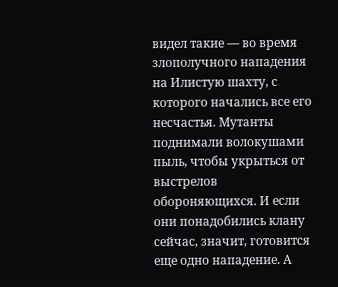видел такие — во время злополучного нападения на Илистую шахту, с которого начались все его несчастья. Мутанты поднимали волокушами пыль, чтобы укрыться от выстрелов обороняющихся. И если они понадобились клану сейчас, значит, готовится еще одно нападение. А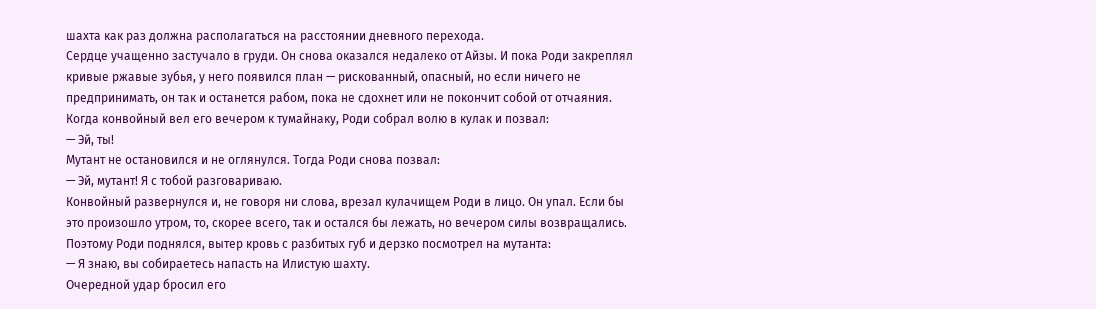шахта как раз должна располагаться на расстоянии дневного перехода.
Сердце учащенно застучало в груди. Он снова оказался недалеко от Айзы. И пока Роди закреплял кривые ржавые зубья, у него появился план — рискованный, опасный, но если ничего не предпринимать, он так и останется рабом, пока не сдохнет или не покончит собой от отчаяния.
Когда конвойный вел его вечером к тумайнаку, Роди собрал волю в кулак и позвал:
— Эй, ты!
Мутант не остановился и не оглянулся. Тогда Роди снова позвал:
— Эй, мутант! Я с тобой разговариваю.
Конвойный развернулся и, не говоря ни слова, врезал кулачищем Роди в лицо. Он упал. Если бы это произошло утром, то, скорее всего, так и остался бы лежать, но вечером силы возвращались. Поэтому Роди поднялся, вытер кровь с разбитых губ и дерзко посмотрел на мутанта:
— Я знаю, вы собираетесь напасть на Илистую шахту.
Очередной удар бросил его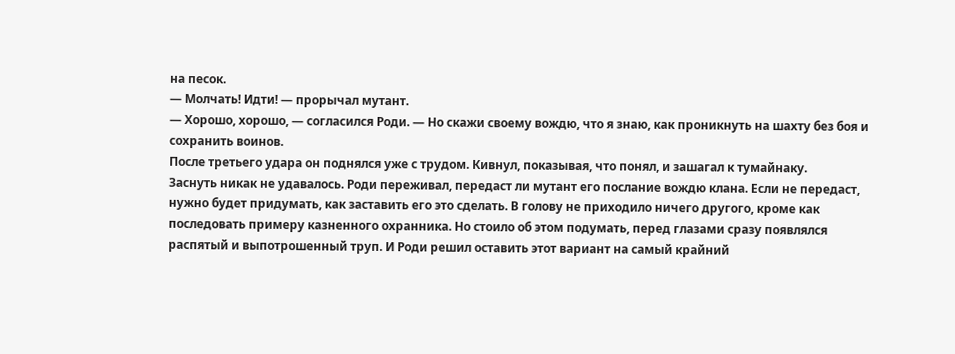на песок.
— Молчать! Идти! — прорычал мутант.
— Хорошо, хорошо, — согласился Роди. — Но скажи своему вождю, что я знаю, как проникнуть на шахту без боя и сохранить воинов.
После третьего удара он поднялся уже с трудом. Кивнул, показывая, что понял, и зашагал к тумайнаку.
Заснуть никак не удавалось. Роди переживал, передаст ли мутант его послание вождю клана. Если не передаст, нужно будет придумать, как заставить его это сделать. В голову не приходило ничего другого, кроме как последовать примеру казненного охранника. Но стоило об этом подумать, перед глазами сразу появлялся распятый и выпотрошенный труп. И Роди решил оставить этот вариант на самый крайний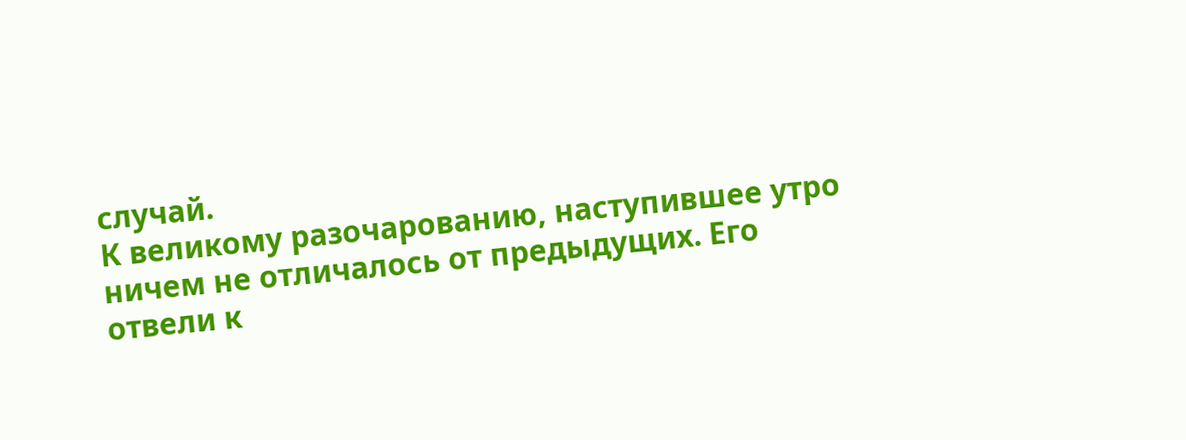случай.
К великому разочарованию, наступившее утро ничем не отличалось от предыдущих. Его отвели к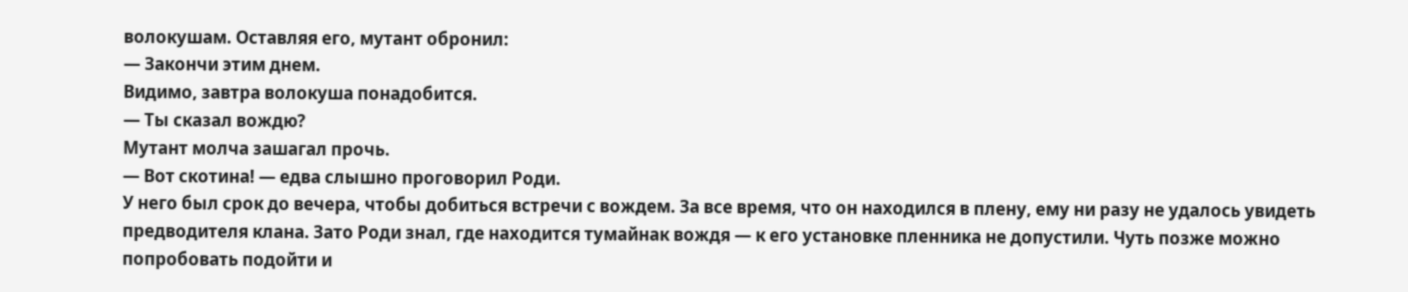волокушам. Оставляя его, мутант обронил:
— Закончи этим днем.
Видимо, завтра волокуша понадобится.
— Ты сказал вождю?
Мутант молча зашагал прочь.
— Вот скотина! — едва слышно проговорил Роди.
У него был срок до вечера, чтобы добиться встречи с вождем. За все время, что он находился в плену, ему ни разу не удалось увидеть предводителя клана. Зато Роди знал, где находится тумайнак вождя — к его установке пленника не допустили. Чуть позже можно попробовать подойти и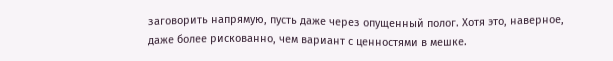заговорить напрямую, пусть даже через опущенный полог. Хотя это, наверное, даже более рискованно, чем вариант с ценностями в мешке.